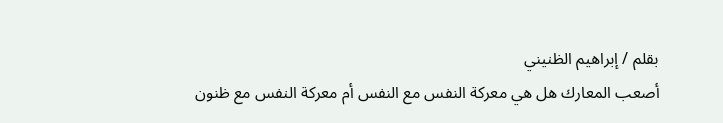بقلم / إبراهيم الظنيني
أصعب المعارك هل هي معركة النفس مع النفس أم معركة النفس مع ظنون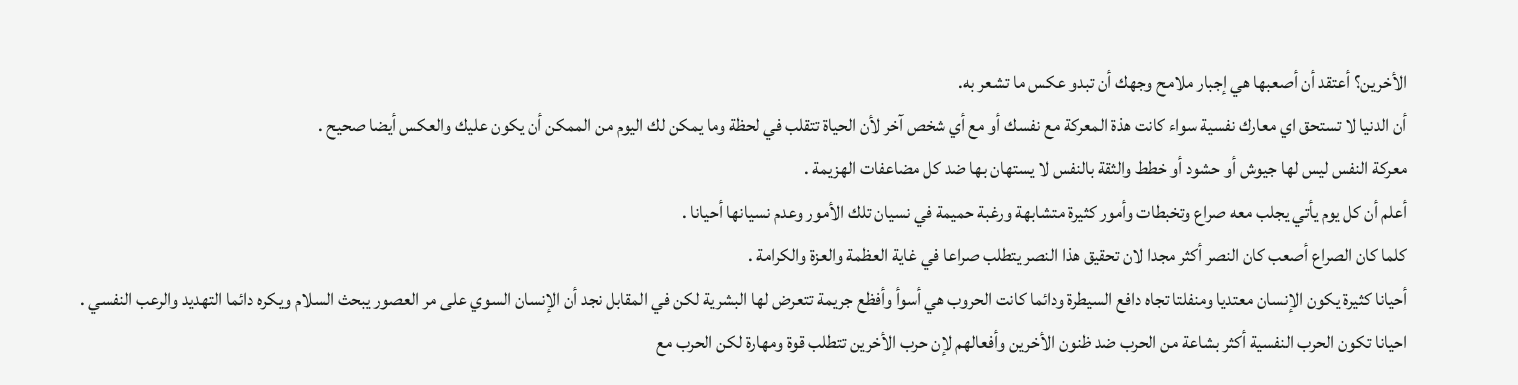الأخرين؟ أعتقد أن أصعبها هي إجبار ملامح وجهك أن تبدو عكس ما تشعر به.
أن الدنيا لا تستحق اي معارك نفسية سواء كانت هذة المعركة مع نفسك أو مع أي شخص آخر لأن الحياة تتقلب في لحظة وما يمكن لك اليوم من الممكن أن يكون عليك والعكس أيضا صحيح .
معركة النفس ليس لها جيوش أو حشود أو خطط والثقة بالنفس لا يستهان بها ضد كل مضاعفات الهزيمة .
أعلم أن كل يوم يأتي يجلب معه صراع وتخبطات وأمور كثيرة متشابهة ورغبة حميمة في نسيان تلك الأمور وعدم نسيانها أحيانا .
كلما كان الصراع أصعب كان النصر أكثر مجدا لان تحقيق هذا النصر يتطلب صراعا في غاية العظمة والعزة والكرامة .
أحيانا كثيرة يكون الإنسان معتديا ومنفلتا تجاه دافع السيطرة ودائما كانت الحروب هي أسوأ وأفظع جريمة تتعرض لها البشرية لكن في المقابل نجد أن الإنسان السوي على مر العصور يبحث السلام ويكره دائما التهديد والرعب النفسي .
احيانا تكون الحرب النفسية أكثر بشاعة من الحرب ضد ظنون الأخرين وأفعالهم لإن حرب الأخرين تتطلب قوة ومهارة لكن الحرب مع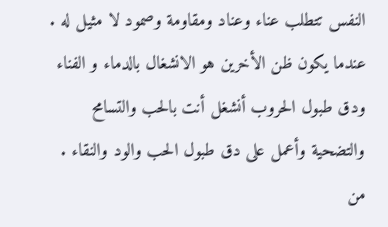النفس تتطلب عناء وعناد ومقاومة وصمود لا مثيل له .
عندما يكون ظن الأخرين هو الانشغال بالدماء و الفناء ودق طبول الحروب أنشغل أنت بالحب والتسامح والتضحية وأعمل على دق طبول الحب والود والنقاء .
من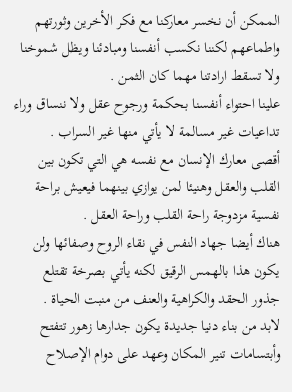الممكن أن نخسر معاركنا مع فكر الأخرين وثورتهم واطماعهم لكننا نكسب أنفسنا ومبادئنا ويظل شموخنا ولا تسقط ارادتنا مهما كان الثمن .
علينا احتواء أنفسنا بحكمة ورجوح عقل ولا ننساق وراء تداعيات غير مسالمة لا يأتي منها غير السراب .
أقصى معارك الإنسان مع نفسه هي التي تكون بين القلب والعقل وهنيئا لمن يوازي بينهما فيعيش براحة نفسية مزدوجة راحة القلب وراحة العقل .
هناك أيضا جهاد النفس في نقاء الروح وصفائها ولن يكون هذا بالهمس الرقيق لكنه يأتي بصرخة تقتلع جذور الحقد والكراهية والعنف من منبت الحياة .
لابد من بناء دنيا جديدة يكون جدارها زهور تتفتح وأبتسامات تنير المكان وعهد على دوام الإصلاح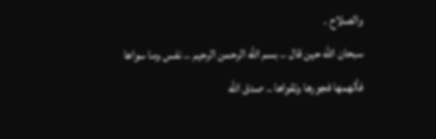والصلاح .
سبحان الله حين قال .. بسم الله الرحمن الرحيم .. نفس وما سواها فألهمها فجورها وتقواها .. صدق الله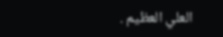العلي العظيم .